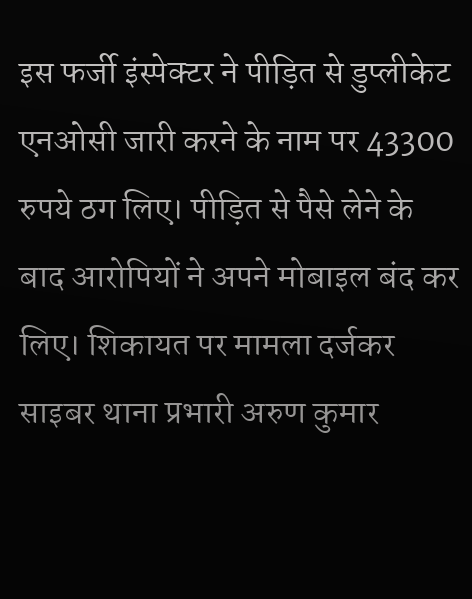इस फर्जी इंस्पेक्टर ने पीड़ित से डुप्लीकेट एनओसी जारी करने के नाम पर 43300 रुपये ठग लिए। पीड़ित से पैसे लेने के बाद आरोपियों ने अपने मोबाइल बंद कर लिए। शिकायत पर मामला दर्जकर साइबर थाना प्रभारी अरुण कुमार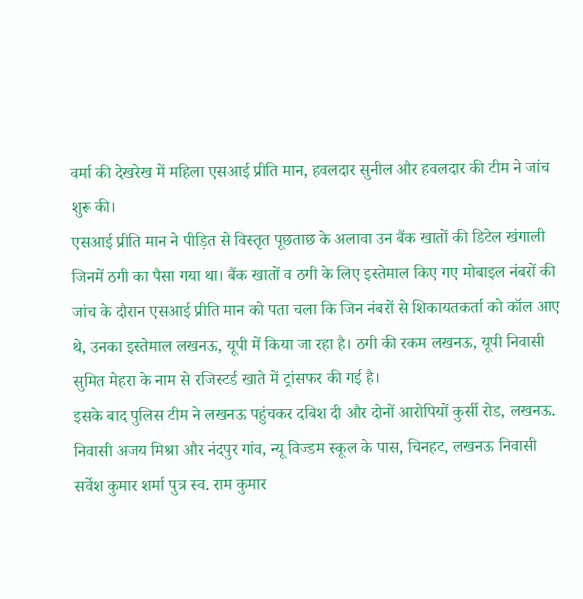वर्मा की देखरेख में महिला एसआई प्रीति मान, हवलदार सुनील और हवलदार की टीम ने जांच शुरू की।
एसआई प्रीति मान ने पीड़ित से विस्तृत पूछताछ के अलावा उन बैंक खातों की डिटेल खंगाली जिनमें ठगी का पैसा गया था। बैंक खातों व ठगी के लिए इस्तेमाल किए गए मोबाइल नंबरों की जांच के दौरान एसआई प्रीति मान को पता चला कि जिन नंबरों से शिकायतकर्ता को कॉल आए थे, उनका इस्तेमाल लखनऊ, यूपी में किया जा रहा है। ठगी की रकम लखनऊ, यूपी निवासी सुमित मेहरा के नाम से रजिस्टर्ड खाते में ट्रांसफर की गई है।
इसके बाद पुलिस टीम ने लखनऊ पहुंचकर दबिश दी और दोनों आरोपियों कुर्सी रोड, लखनऊ. निवासी अजय मिश्रा और नंदपुर गांव, न्यू विज्डम स्कूल के पास, चिनहट, लखनऊ निवासी सर्वेश कुमार शर्मा पुत्र स्व. राम कुमार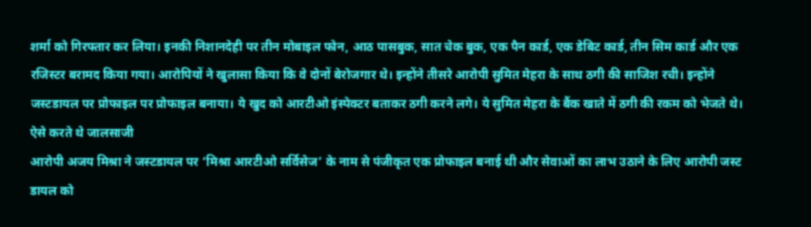शर्मा को गिरफ्तार कर लिया। इनकी निशानदेही पर तीन मोबाइल फोन, आठ पासबुक, सात चेक बुक, एक पैन कार्ड, एक डेबिट कार्ड, तीन सिम कार्ड और एक रजिस्टर बरामद किया गया। आरोपियों ने खुलासा किया कि वे दोनों बेरोजगार थे। इन्होंने तीसरे आरोपी सुमित मेहरा के साथ ठगी की साजिश रची। इन्होंने जस्टडायल पर प्रोफाइल पर प्रोफाइल बनाया। ये खुद को आरटीओ इंस्पेक्टर बताकर ठगी करने लगे। ये सुमित मेहरा के बैंक खाते में ठगी की रकम को भेजते थे।
ऐसे करते थे जालसाजी
आरोपी अजय मिश्रा ने जस्टडायल पर ‘मिश्रा आरटीओ सर्विसेज’ के नाम से पंजीकृत एक प्रोफाइल बनाई थी और सेवाओं का लाभ उठाने के लिए आरोपी जस्ट डायल को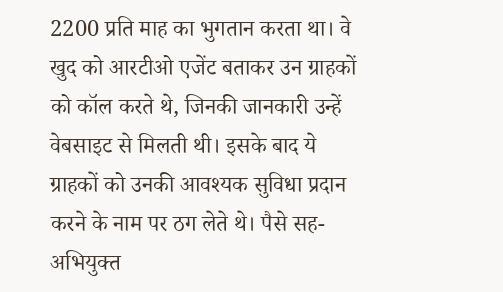2200 प्रति माह का भुगतान करता था। वे खुद को आरटीओ एजेंट बताकर उन ग्राहकों को कॉल करते थे, जिनकी जानकारी उन्हें वेबसाइट से मिलती थी। इसके बाद ये ग्राहकों को उनकी आवश्यक सुविधा प्रदान करने के नाम पर ठग लेते थे। पैसे सह-अभियुक्त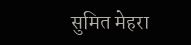सुमित मेहरा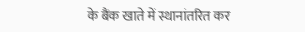के बैंक खाते में स्थानांतरित कर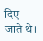दिए जाते थे।